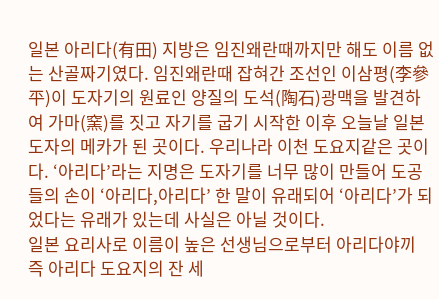일본 아리다(有田) 지방은 임진왜란때까지만 해도 이름 없는 산골짜기였다. 임진왜란때 잡혀간 조선인 이삼평(李參平)이 도자기의 원료인 양질의 도석(陶石)광맥을 발견하여 가마(窯)를 짓고 자기를 굽기 시작한 이후 오늘날 일본 도자의 메카가 된 곳이다. 우리나라 이천 도요지같은 곳이다. ‘아리다’라는 지명은 도자기를 너무 많이 만들어 도공들의 손이 ‘아리다,아리다’ 한 말이 유래되어 ‘아리다’가 되었다는 유래가 있는데 사실은 아닐 것이다.
일본 요리사로 이름이 높은 선생님으로부터 아리다야끼 즉 아리다 도요지의 잔 세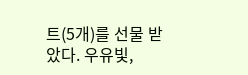트(5개)를 선물 받았다. 우유빛,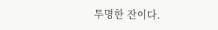투명한 잔이다.